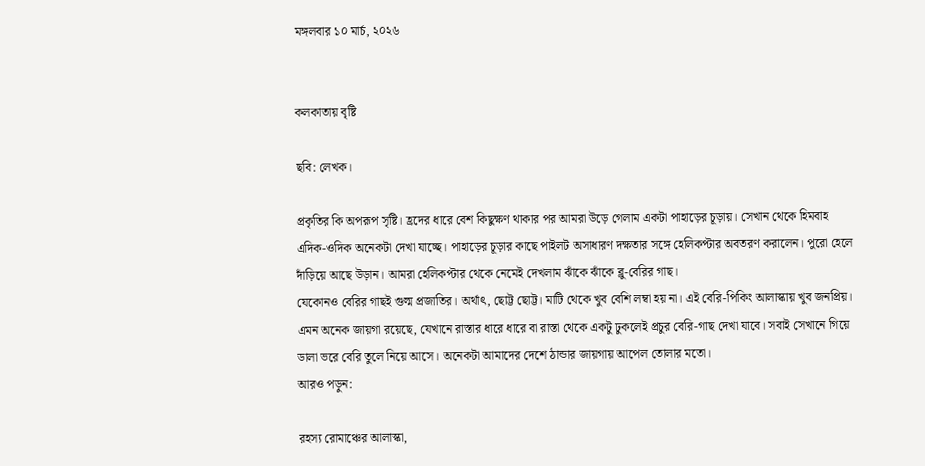মঙ্গলবার ১০ মার্চ, ২০২৬


কলকাতায় বৃষ্টি

ছবি: লেখক।

প্রকৃতির কি অপরূপ সৃষ্টি। হ্রদের ধারে বেশ কিছুক্ষণ থাকার পর আমরা উড়ে গেলাম একটা পাহাড়ের চূড়ায়। সেখান থেকে হিমবাহ এদিক-ওদিক অনেকটা দেখা যাচ্ছে। পাহাড়ের চূড়ার কাছে পাইলট অসাধারণ দক্ষতার সঙ্গে হেলিকপ্টার অবতরণ করালেন। পুরো হেলে দাঁড়িয়ে আছে উড়ান। আমরা হেলিকপ্টার থেকে নেমেই দেখলাম ঝাঁকে ঝাঁকে ব্লু-বেরির গাছ।
যেকোনও বেরির গাছই গুল্ম প্রজাতির। অর্থাৎ, ছোট্ট ছোট্ট। মাটি থেকে খুব বেশি লম্বা হয় না। এই বেরি-পিকিং আলাস্কায় খুব জনপ্রিয়। এমন অনেক জায়গা রয়েছে, যেখানে রাস্তার ধারে ধারে বা রাস্তা থেকে একটু ঢুকলেই প্রচুর বেরি-গাছ দেখা যাবে। সবাই সেখানে গিয়ে ডালা ভরে বেরি তুলে নিয়ে আসে। অনেকটা আমাদের দেশে ঠান্ডার জায়গায় আপেল তোলার মতো।
আরও পড়ুন:

রহস্য রোমাঞ্চের আলাস্কা,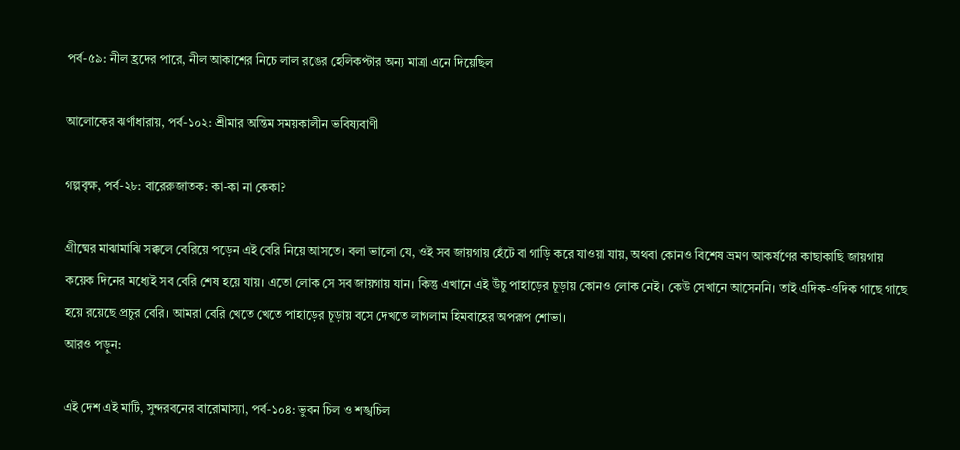পর্ব-৫৯: নীল হ্রদের পারে, নীল আকাশের নিচে লাল রঙের হেলিকপ্টার অন্য মাত্রা এনে দিয়েছিল

আলোকের ঝর্ণাধারায়, পর্ব-১০২: শ্রীমার অন্তিম সময়কালীন ভবিষ্যবাণী

গল্পবৃক্ষ, পর্ব-২৮: বারেরুজাতক: কা-কা না কেকা?

গ্রীষ্মের মাঝামাঝি সক্কলে বেরিয়ে পড়েন এই বেরি নিয়ে আসতে। বলা ভালো যে, ওই সব জায়গায় হেঁটে বা গাড়ি করে যাওয়া যায়, অথবা কোনও বিশেষ ভ্রমণ আকর্ষণের কাছাকাছি জায়গায় কয়েক দিনের মধ্যেই সব বেরি শেষ হয়ে যায়। এতো লোক সে সব জায়গায় যান। কিন্তু এখানে এই উঁচু পাহাড়ের চূড়ায় কোনও লোক নেই। কেউ সেখানে আসেননি। তাই এদিক-ওদিক গাছে গাছে হয়ে রয়েছে প্রচুর বেরি। আমরা বেরি খেতে খেতে পাহাড়ের চূড়ায় বসে দেখতে লাগলাম হিমবাহের অপরূপ শোভা।
আরও পড়ুন:

এই দেশ এই মাটি, সুন্দরবনের বারোমাস্যা, পর্ব-১০৪: ভুবন চিল ও শঙ্খচিল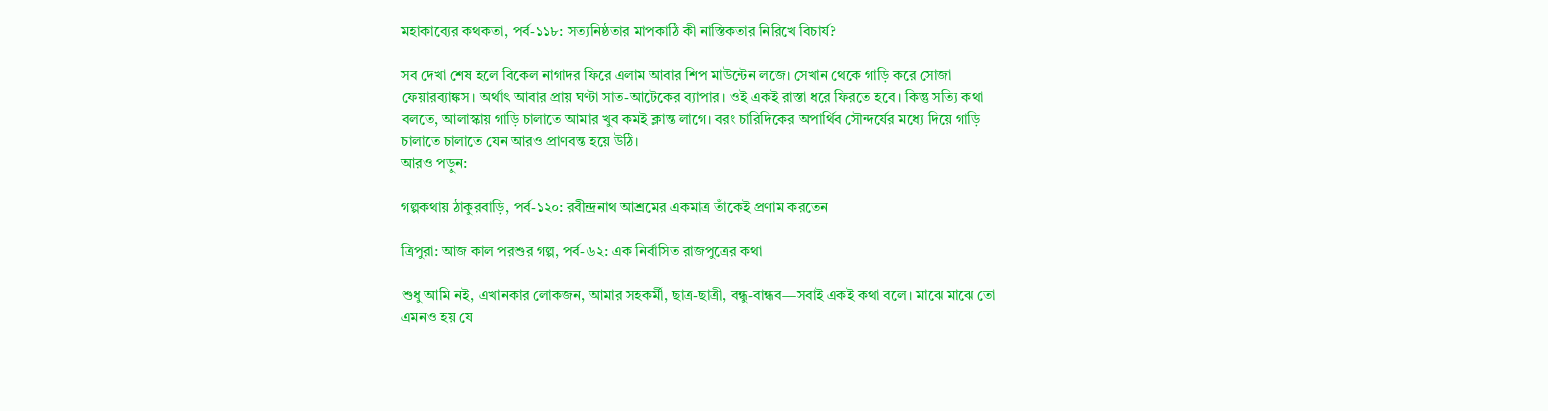মহাকাব্যের কথকতা, পর্ব-১১৮: সত্যনিষ্ঠতার মাপকাঠি কী নাস্তিকতার নিরিখে বিচার্য?

সব দেখা শেষ হলে বিকেল নাগাদর ফিরে এলাম আবার শিপ মাউন্টেন লজে। সেখান থেকে গাড়ি করে সোজা ফেয়ারব্যাঙ্কস। অর্থাৎ আবার প্রায় ঘণ্টা সাত-আটেকের ব্যাপার। ওই একই রাস্তা ধরে ফিরতে হবে। কিন্তু সত্যি কথা বলতে, আলাস্কায় গাড়ি চালাতে আমার খুব কমই ক্লান্ত লাগে। বরং চারিদিকের অপার্থিব সৌন্দর্যের মধ্যে দিয়ে গাড়ি চালাতে চালাতে যেন আরও প্রাণবন্ত হয়ে উঠি।
আরও পড়ুন:

গল্পকথায় ঠাকুরবাড়ি, পর্ব-১২০: রবীন্দ্রনাথ আশ্রমের একমাত্র তাঁকেই প্রণাম করতেন

ত্রিপুরা: আজ কাল পরশুর গল্প, পর্ব-৬২: এক নির্বাসিত রাজপুত্রের কথা

শুধু আমি নই, এখানকার লোকজন, আমার সহকর্মী, ছাত্র-ছাত্রী, বন্ধু-বান্ধব—সবাই একই কথা বলে। মাঝে মাঝে তো এমনও হয় যে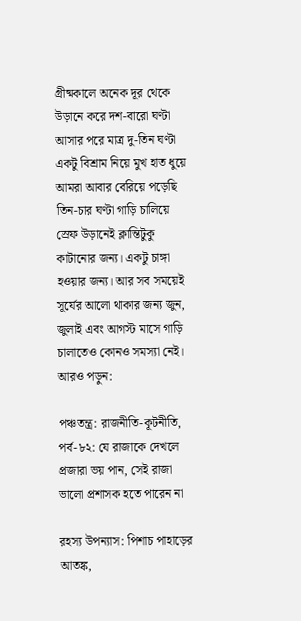গ্রীষ্মকালে অনেক দূর থেকে উড়ানে করে দশ-বারো ঘণ্টা আসার পরে মাত্র দু-তিন ঘণ্টা একটু বিশ্রাম নিয়ে মুখ হাত ধুয়ে আমরা আবার বেরিয়ে পড়েছি তিন-চার ঘণ্টা গাড়ি চালিয়ে স্রেফ উড়ানেই ক্লান্তিটুকু কাটানোর জন্য। একটু চাঙ্গা হওয়ার জন্য। আর সব সময়েই সূর্যের আলো থাকার জন্য জুন, জুলাই এবং আগস্ট মাসে গাড়ি চালাতেও কোনও সমস্যা নেই।
আরও পড়ুন:

পঞ্চতন্ত্র: রাজনীতি-কূটনীতি, পর্ব-৮২: যে রাজাকে দেখলে প্রজারা ভয় পান, সেই রাজা ভালো প্রশাসক হতে পারেন না

রহস্য উপন্যাস: পিশাচ পাহাড়ের আতঙ্ক,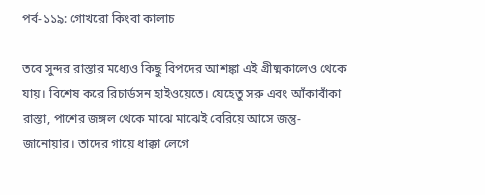পর্ব-১১৯: গোখরো কিংবা কালাচ

তবে সুন্দর রাস্তার মধ্যেও কিছু বিপদের আশঙ্কা এই গ্রীষ্মকালেও থেকে যায়। বিশেষ করে রিচার্ডসন হাইওয়েতে। যেহেতু সরু এবং আঁকাবাঁকা রাস্তা, পাশের জঙ্গল থেকে মাঝে মাঝেই বেরিয়ে আসে জন্তু-জানোয়ার। তাদের গায়ে ধাক্কা লেগে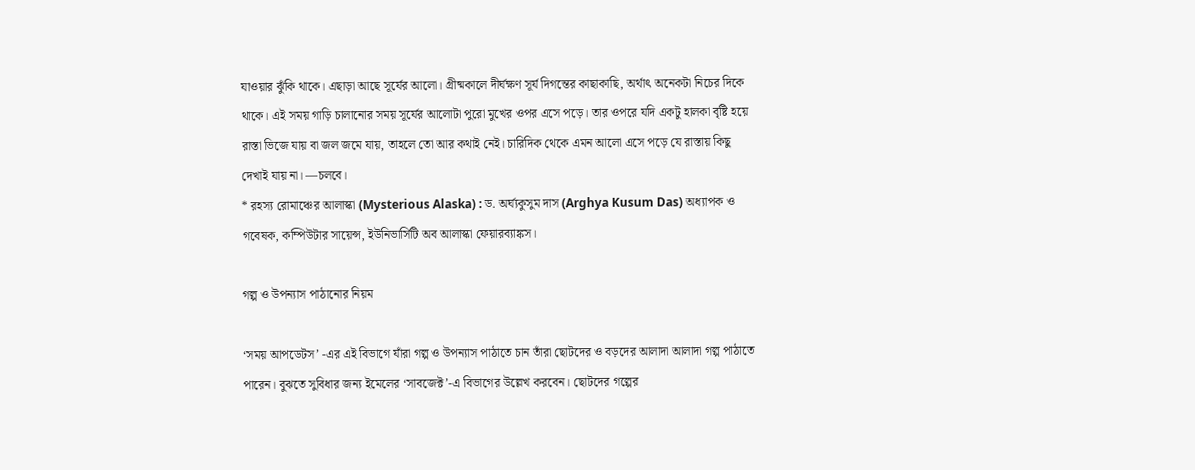যাওয়ার ঝুঁকি থাকে। এছাড়া আছে সূর্যের আলো। গ্রীষ্মকালে দীর্ঘক্ষণ সূর্য দিগন্তের কাছাকাছি, অর্থাৎ অনেকটা নিচের দিকে থাকে। এই সময় গাড়ি চালানোর সময় সূর্যের আলোটা পুরো মুখের ওপর এসে পড়ে। তার ওপরে যদি একটু হালকা বৃষ্টি হয়ে রাস্তা ভিজে যায় বা জল জমে যায়, তাহলে তো আর কথাই নেই। চারিদিক থেকে এমন আলো এসে পড়ে যে রাস্তায় কিছু দেখাই যায় না। —চলবে।
* রহস্য রোমাঞ্চের আলাস্কা (Mysterious Alaska) : ড. অর্ঘ্যকুসুম দাস (Arghya Kusum Das) অধ্যাপক ও গবেষক, কম্পিউটার সায়েন্স, ইউনিভার্সিটি অব আলাস্কা ফেয়ারব্যাঙ্কস।

গল্প ও উপন্যাস পাঠানোর নিয়ম

‘সময় আপডেটস’ -এর এই বিভাগে যাঁরা গল্প ও উপন্যাস পাঠাতে চান তাঁরা ছোটদের ও বড়দের আলাদা আলাদা গল্প পাঠাতে পারেন। বুঝতে সুবিধার জন্য ইমেলের ‘সাবজেক্ট’-এ বিভাগের উল্লেখ করবেন। ছোটদের গল্পের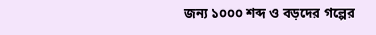জন্য ১০০০ শব্দ ও বড়দের গল্পের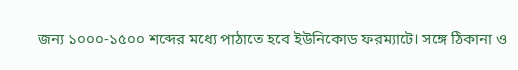জন্য ১০০০-১৫০০ শব্দের মধ্যে পাঠাতে হবে ইউনিকোড ফরম্যাটে। সঙ্গে ঠিকানা ও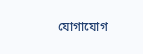যোগাযোগ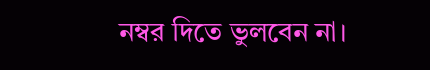নম্বর দিতে ভুলবেন না।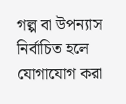গল্প বা উপন্যাস নির্বাচিত হলে যোগাযোগ করা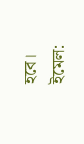হবে। ইমেল: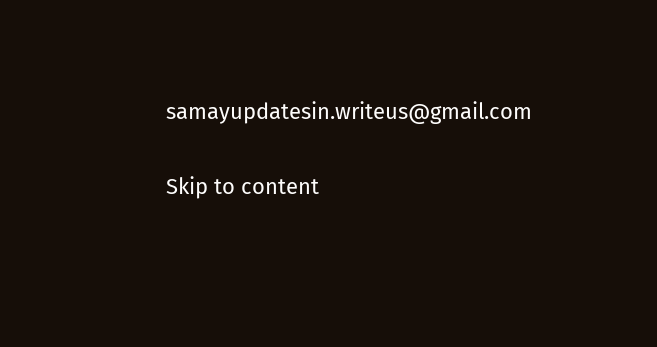samayupdatesin.writeus@gmail.com


Skip to content